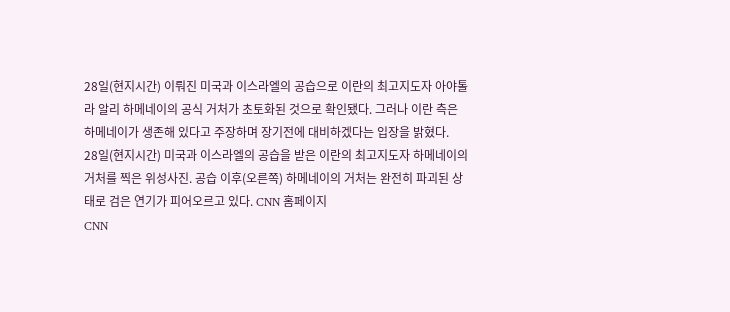28일(현지시간) 이뤄진 미국과 이스라엘의 공습으로 이란의 최고지도자 아야톨라 알리 하메네이의 공식 거처가 초토화된 것으로 확인됐다. 그러나 이란 측은 하메네이가 생존해 있다고 주장하며 장기전에 대비하겠다는 입장을 밝혔다.
28일(현지시간) 미국과 이스라엘의 공습을 받은 이란의 최고지도자 하메네이의 거처를 찍은 위성사진. 공습 이후(오른쪽) 하메네이의 거처는 완전히 파괴된 상태로 검은 연기가 피어오르고 있다. CNN 홈페이지
CNN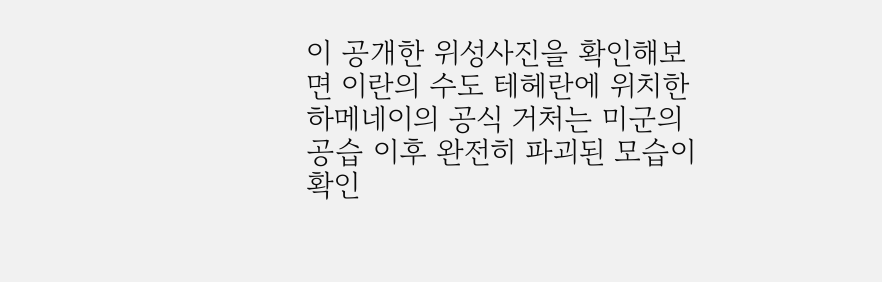이 공개한 위성사진을 확인해보면 이란의 수도 테헤란에 위치한 하메네이의 공식 거처는 미군의 공습 이후 완전히 파괴된 모습이 확인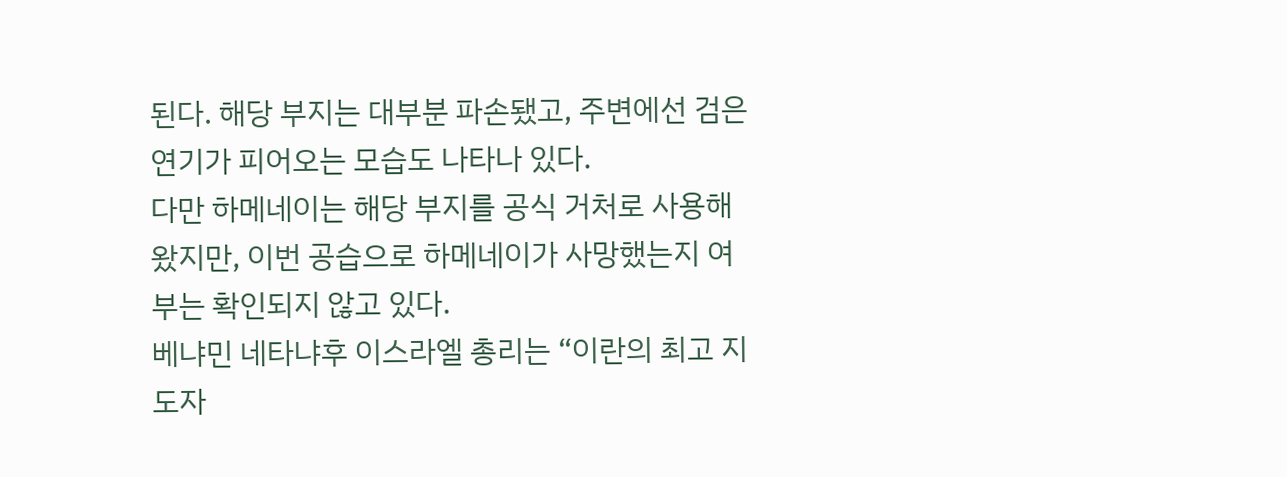된다. 해당 부지는 대부분 파손됐고, 주변에선 검은 연기가 피어오는 모습도 나타나 있다.
다만 하메네이는 해당 부지를 공식 거처로 사용해왔지만, 이번 공습으로 하메네이가 사망했는지 여부는 확인되지 않고 있다.
베냐민 네타냐후 이스라엘 총리는 “이란의 최고 지도자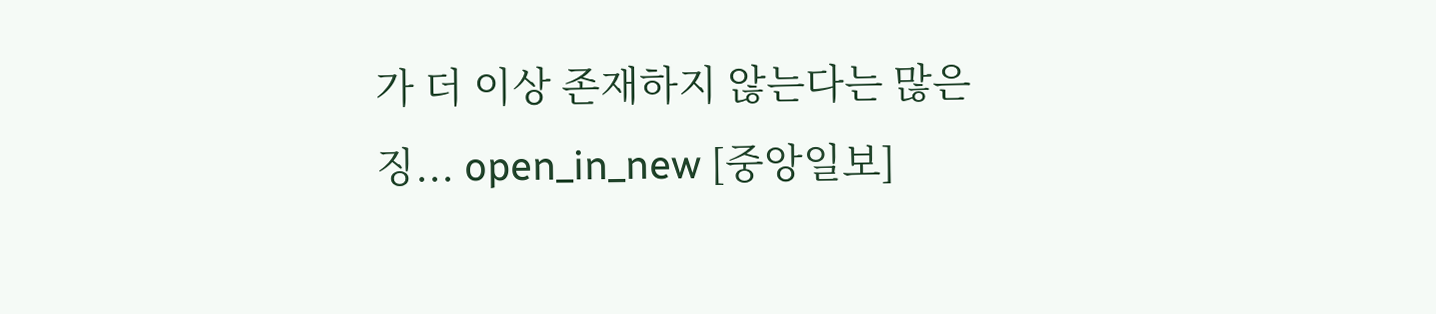가 더 이상 존재하지 않는다는 많은 징... open_in_new [중앙일보]